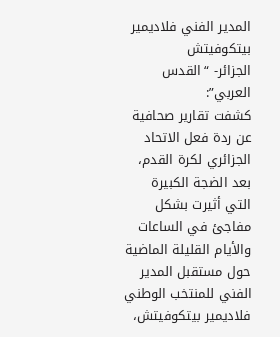المدير الفني فلاديمير بيتكوفيتش
الجزائر- “القدس العربي”:
كشفت تقارير صحافية عن ردة فعل الاتحاد الجزائري لكرة القدم، بعد الضجة الكبيرة التي أثيرت بشكل مفاجئ في الساعات والأيام القليلة الماضية حول مستقبل المدير الفني للمنتخب الوطني فلاديمير بيتكوفيتش،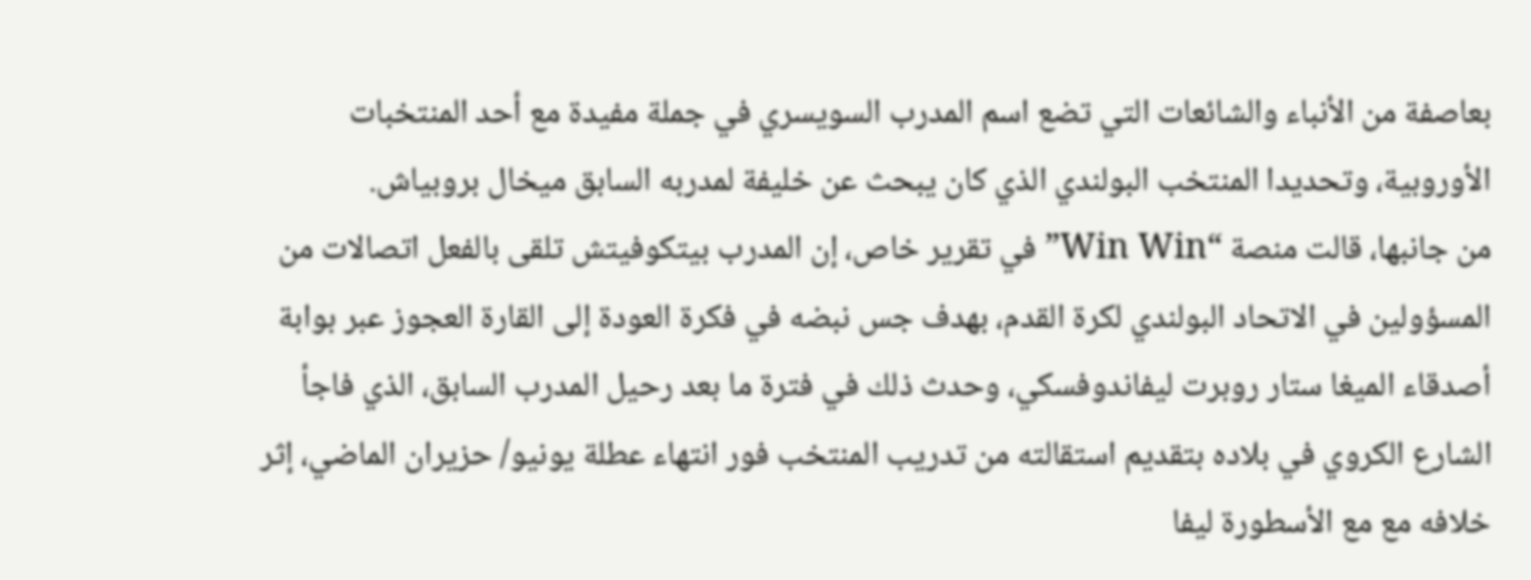بعاصفة من الأنباء والشائعات التي تضع اسم المدرب السويسري في جملة مفيدة مع أحد المنتخبات الأوروبية، وتحديدا المنتخب البولندي الذي كان يبحث عن خليفة لمدربه السابق ميخال بروبياش.
من جانبها، قالت منصة “Win Win” في تقرير خاص، إن المدرب بيتكوفيتش تلقى بالفعل اتصالات من المسؤولين في الاتحاد البولندي لكرة القدم، بهدف جس نبضه في فكرة العودة إلى القارة العجوز عبر بوابة أصدقاء الميغا ستار روبرت ليفاندوفسكي، وحدث ذلك في فترة ما بعد رحيل المدرب السابق، الذي فاجأ الشارع الكروي في بلاده بتقديم استقالته من تدريب المنتخب فور انتهاء عطلة يونيو/ حزيران الماضي، إثر خلافه مع مع الأسطورة ليفا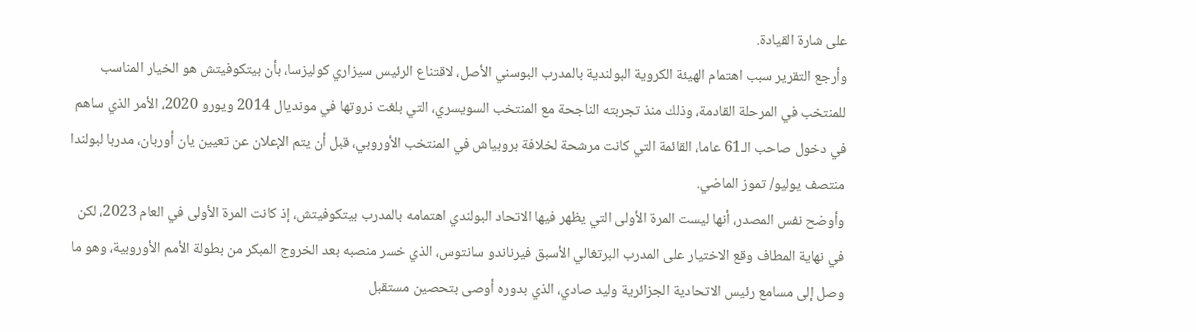على شارة القيادة.
وأرجع التقرير سبب اهتمام الهيئة الكروية البولندية بالمدرب البوسني الأصل، لاقتناع الرئيس سيزاري كوليزسا، بأن بيتكوفيتش هو الخيار المناسب للمنتخب في المرحلة القادمة، وذلك منذ تجربته الناجحة مع المنتخب السويسري، التي بلغت ذروتها في مونديال 2014 ويورو 2020، الأمر الذي ساهم في دخول صاحب الـ61 عاما، القائمة التي كانت مرشحة لخلافة بروبياش في المنتخب الأوروبي، قبل أن يتم الإعلان عن تعيين يان أوربان، مدربا لبولندا منتصف يوليو/ تموز الماضي.
وأوضح نفس المصدر، أنها ليست المرة الأولى التي يظهر فيها الاتحاد البولندي اهتمامه بالمدرب بيتكوفيتش، إذ كانت المرة الأولى في العام 2023، لكن في نهاية المطاف وقع الاختيار على المدرب البرتغالي الأسبق فيرناندو سانتوس، الذي خسر منصبه بعد الخروج المبكر من بطولة الأمم الأوروبية، وهو ما وصل إلى مسامع رئيس الاتحادية الجزائرية وليد صادي، الذي بدوره أوصى بتحصين مستقبل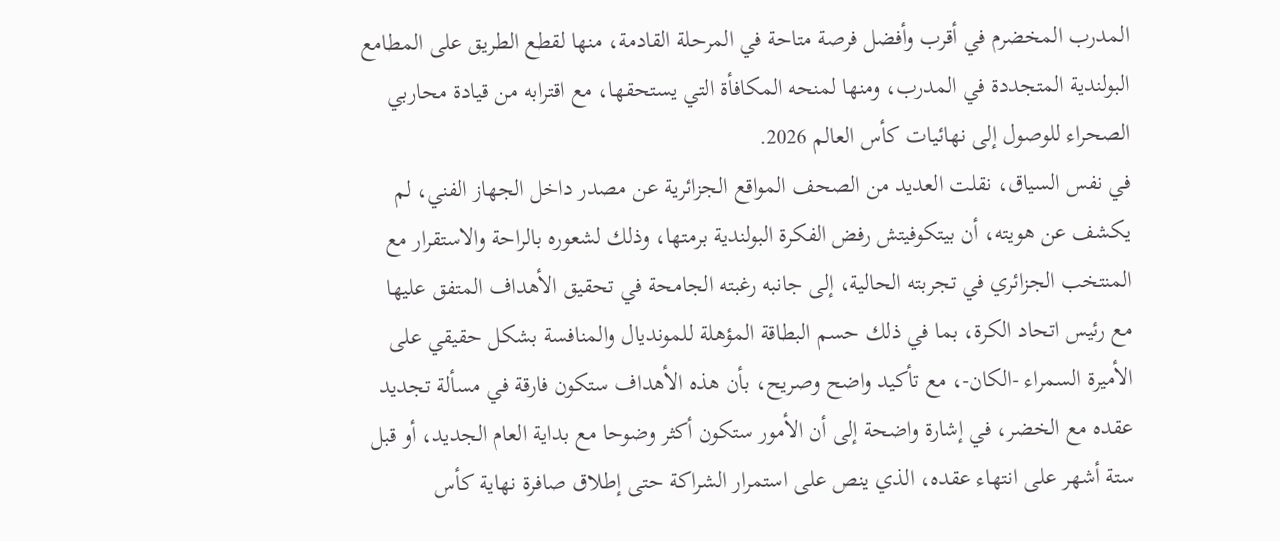المدرب المخضرم في أقرب وأفضل فرصة متاحة في المرحلة القادمة، منها لقطع الطريق على المطامع البولندية المتجددة في المدرب، ومنها لمنحه المكافأة التي يستحقها، مع اقترابه من قيادة محاربي الصحراء للوصول إلى نهائيات كأس العالم 2026.
في نفس السياق، نقلت العديد من الصحف المواقع الجزائرية عن مصدر داخل الجهاز الفني، لم يكشف عن هويته، أن بيتكوفيتش رفض الفكرة البولندية برمتها، وذلك لشعوره بالراحة والاستقرار مع المنتخب الجزائري في تجربته الحالية، إلى جانبه رغبته الجامحة في تحقيق الأهداف المتفق عليها مع رئيس اتحاد الكرة، بما في ذلك حسم البطاقة المؤهلة للمونديال والمنافسة بشكل حقيقي على الأميرة السمراء -الكان-، مع تأكيد واضح وصريح، بأن هذه الأهداف ستكون فارقة في مسألة تجديد عقده مع الخضر، في إشارة واضحة إلى أن الأمور ستكون أكثر وضوحا مع بداية العام الجديد، أو قبل ستة أشهر على انتهاء عقده، الذي ينص على استمرار الشراكة حتى إطلاق صافرة نهاية كأس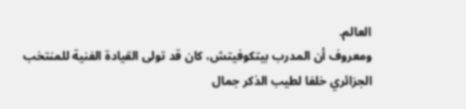العالم.
ومعروف أن المدرب بيتكوفيتش، كان قد تولى القيادة الفنية للمنتخب الجزائري خلفا لطيب الذكر جمال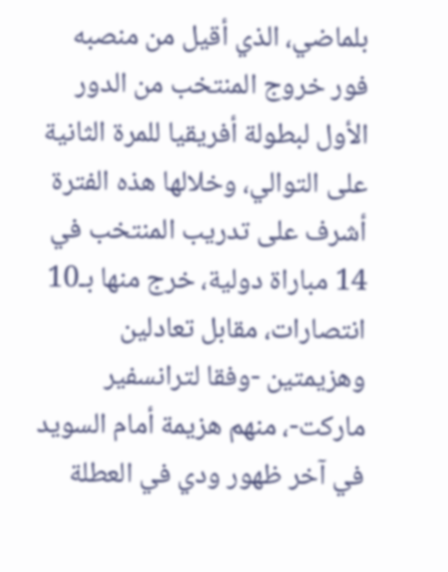بلماضي، الذي أقيل من منصبه فور خروج المنتخب من الدور الأول لبطولة أفريقيا للمرة الثانية على التوالي، وخلالها هذه الفترة أشرف على تدريب المنتخب في 14 مباراة دولية، خرج منها بـ10 انتصارات، مقابل تعادلين وهزيمتين -وفقا لترانسفير ماركت-، منهم هزيمة أمام السويد في آخر ظهور ودي في العطلة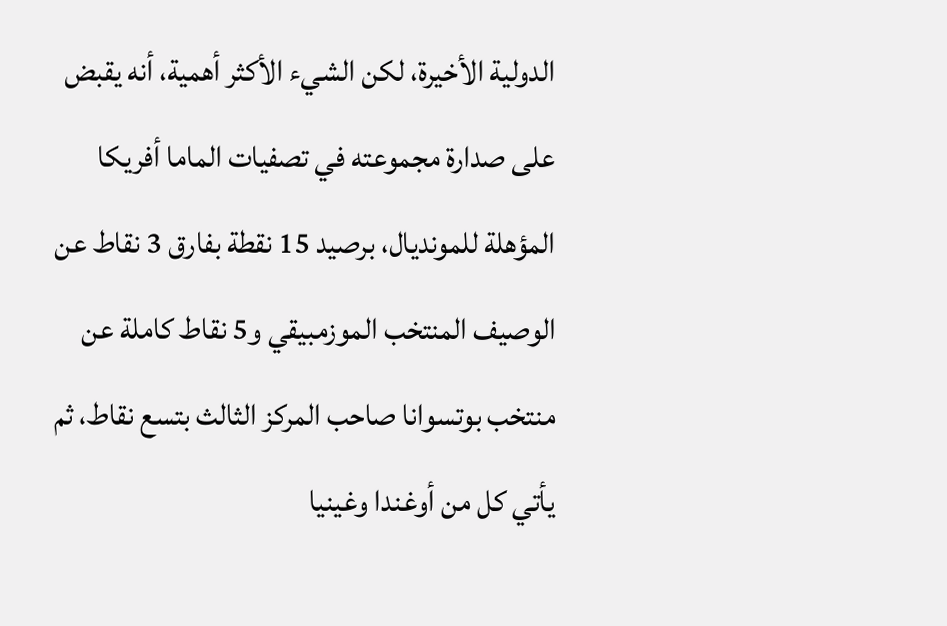الدولية الأخيرة، لكن الشيء الأكثر أهمية، أنه يقبض على صدارة مجموعته في تصفيات الماما أفريكا المؤهلة للمونديال، برصيد 15 نقطة بفارق 3 نقاط عن الوصيف المنتخب الموزمبيقي و5 نقاط كاملة عن منتخب بوتسوانا صاحب المركز الثالث بتسع نقاط، ثم يأتي كل من أوغندا وغينيا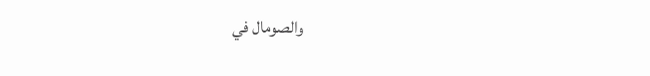والصومال في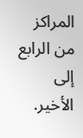المراكز من الرابع إلى الأخير.